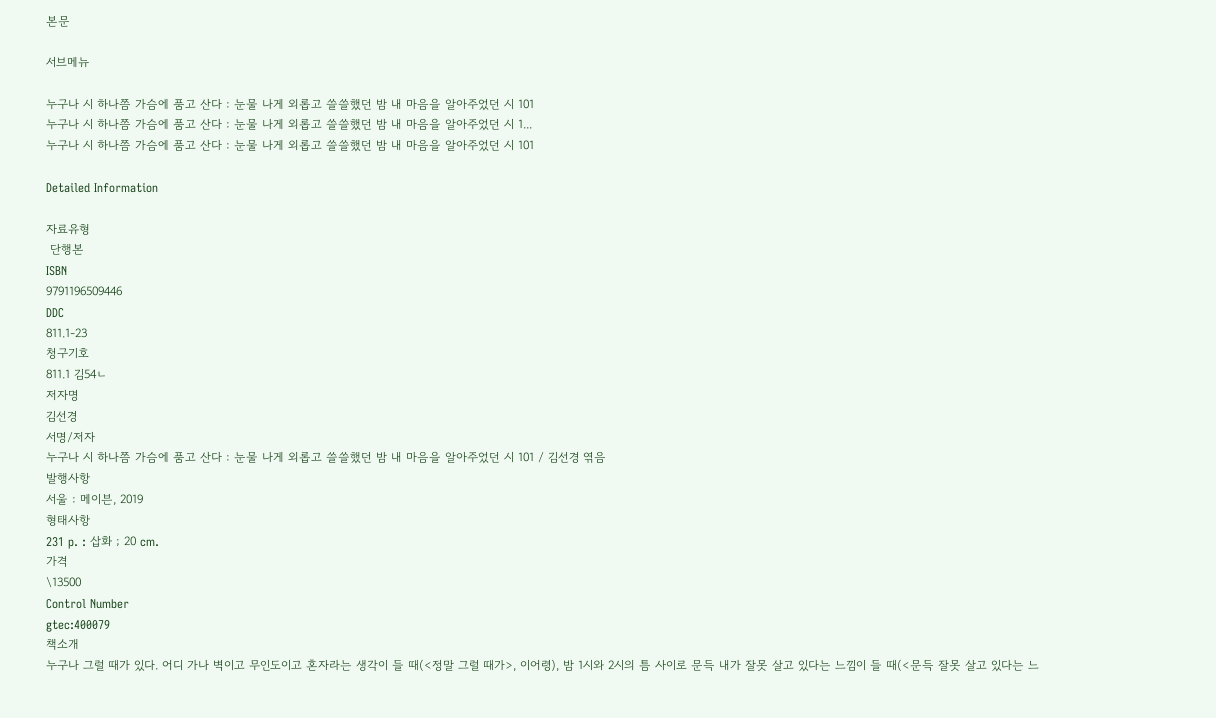본문

서브메뉴

누구나 시 하나쯤 가슴에 품고 산다 : 눈물 나게 외롭고 쓸쓸했던 밤 내 마음을 알아주었던 시 101
누구나 시 하나쯤 가슴에 품고 산다 : 눈물 나게 외롭고 쓸쓸했던 밤 내 마음을 알아주었던 시 1...
누구나 시 하나쯤 가슴에 품고 산다 : 눈물 나게 외롭고 쓸쓸했던 밤 내 마음을 알아주었던 시 101

Detailed Information

자료유형
 단행본
ISBN
9791196509446
DDC
811.1-23
청구기호
811.1 김54ㄴ
저자명
김선경
서명/저자
누구나 시 하나쯤 가슴에 품고 산다 : 눈물 나게 외롭고 쓸쓸했던 밤 내 마음을 알아주었던 시 101 / 김선경 엮음
발행사항
서울 : 메이븐, 2019
형태사항
231 p. : 삽화 ; 20 cm.
가격
\13500
Control Number
gtec:400079
책소개
누구나 그럴 때가 있다. 어디 가나 벽이고 무인도이고 혼자라는 생각이 들 때(<정말 그럴 때가>, 이어령), 밤 1시와 2시의 틈 사이로 문득 내가 잘못 살고 있다는 느낌이 들 때(<문득 잘못 살고 있다는 느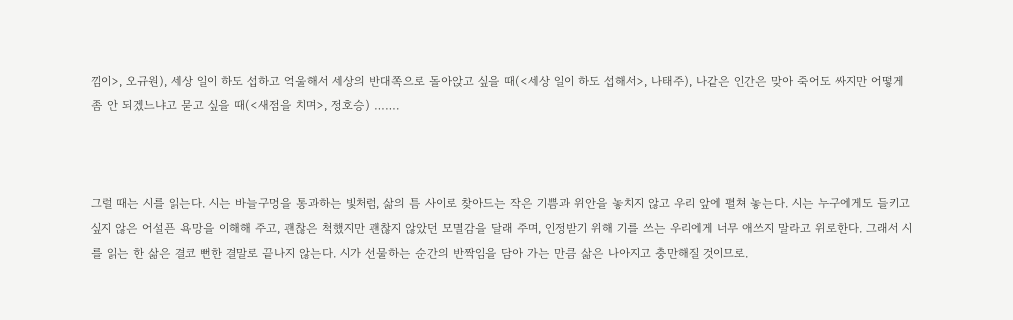낌이>, 오규원), 세상 일이 하도 섭하고 억울해서 세상의 반대쪽으로 돌아앉고 싶을 때(<세상 일이 하도 섭해서>, 나태주), 나같은 인간은 맞아 죽어도 싸지만 어떻게 좀 안 되겠느냐고 묻고 싶을 때(<새점을 치며>, 정호승) …….



그럴 때는 시를 읽는다. 시는 바늘구멍을 통과하는 빛처럼, 삶의 틈 사이로 찾아드는 작은 기쁨과 위안을 놓치지 않고 우리 앞에 펼쳐 놓는다. 시는 누구에게도 들키고 싶지 않은 어설픈 욕망을 이해해 주고, 괜찮은 척했지만 괜찮지 않았던 모멸감을 달래 주며, 인정받기 위해 기를 쓰는 우리에게 너무 애쓰지 말라고 위로한다. 그래서 시를 읽는 한 삶은 결코 뻔한 결말로 끝나지 않는다. 시가 선물하는 순간의 반짝임을 담아 가는 만큼 삶은 나아지고 충만해질 것이므로.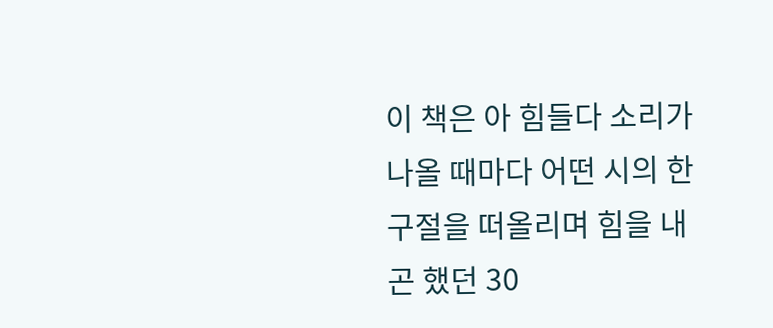이 책은 아 힘들다 소리가 나올 때마다 어떤 시의 한 구절을 떠올리며 힘을 내곤 했던 30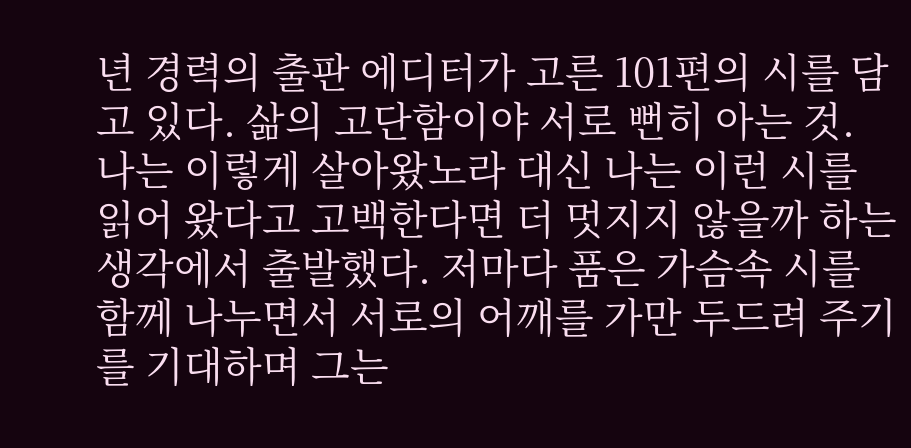년 경력의 출판 에디터가 고른 101편의 시를 담고 있다. 삶의 고단함이야 서로 뻔히 아는 것. 나는 이렇게 살아왔노라 대신 나는 이런 시를 읽어 왔다고 고백한다면 더 멋지지 않을까 하는 생각에서 출발했다. 저마다 품은 가슴속 시를 함께 나누면서 서로의 어깨를 가만 두드려 주기를 기대하며 그는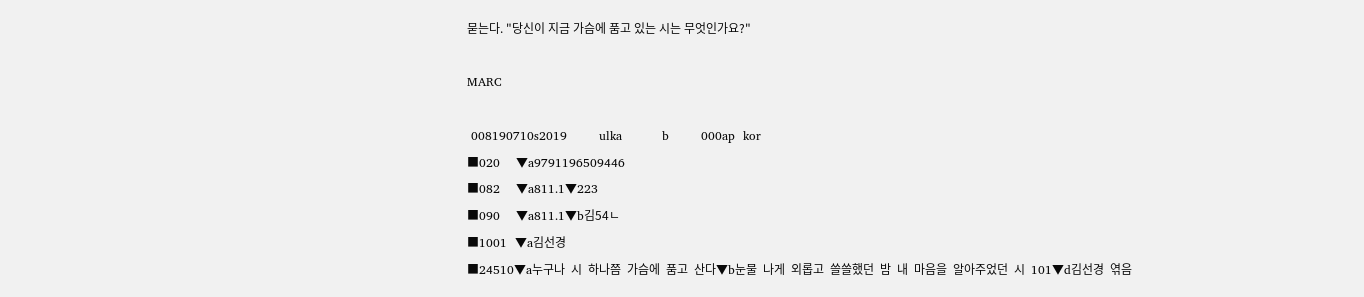묻는다. "당신이 지금 가슴에 품고 있는 시는 무엇인가요?"

MARC

 008190710s2019        ulka          b        000ap  kor
■020    ▼a9791196509446
■082    ▼a811.1▼223
■090    ▼a811.1▼b김54ㄴ
■1001  ▼a김선경
■24510▼a누구나  시  하나쯤  가슴에  품고  산다▼b눈물  나게  외롭고  쓸쓸했던  밤  내  마음을  알아주었던  시  101▼d김선경  엮음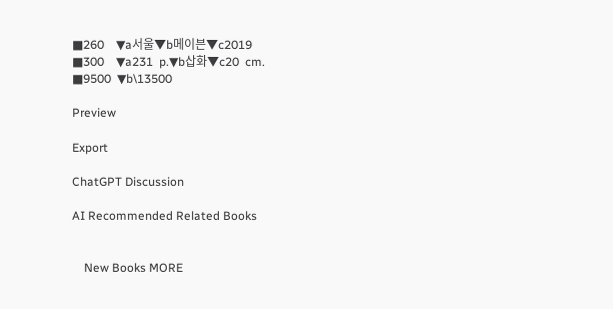■260    ▼a서울▼b메이븐▼c2019
■300    ▼a231  p.▼b삽화▼c20  cm.
■9500  ▼b\13500

Preview

Export

ChatGPT Discussion

AI Recommended Related Books


    New Books MORE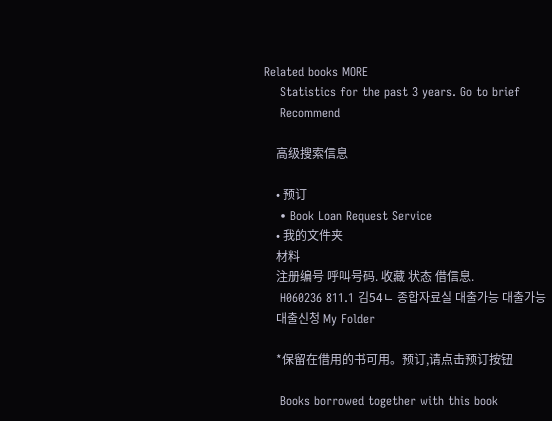Related books MORE
    Statistics for the past 3 years. Go to brief
    Recommend

    高级搜索信息

    • 预订
    • Book Loan Request Service
    • 我的文件夹
    材料
    注册编号 呼叫号码. 收藏 状态 借信息.
    H060236 811.1 김54ㄴ 종합자료실 대출가능 대출가능
    대출신청 My Folder

    *保留在借用的书可用。预订,请点击预订按钮

    Books borrowed together with this book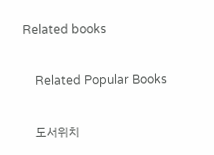Related books

    Related Popular Books

    도서위치